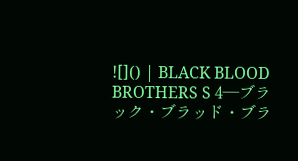![]() | BLACK BLOOD BROTHERS S 4―ブラック・ブラッド・ブラ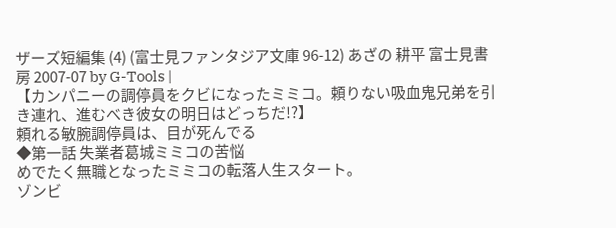ザーズ短編集 (4) (富士見ファンタジア文庫 96-12) あざの 耕平 富士見書房 2007-07 by G-Tools |
【カンパニーの調停員をクビになったミミコ。頼りない吸血鬼兄弟を引き連れ、進むべき彼女の明日はどっちだ!?】
頼れる敏腕調停員は、目が死んでる
◆第一話 失業者葛城ミミコの苦悩
めでたく無職となったミミコの転落人生スタート。
ゾンビ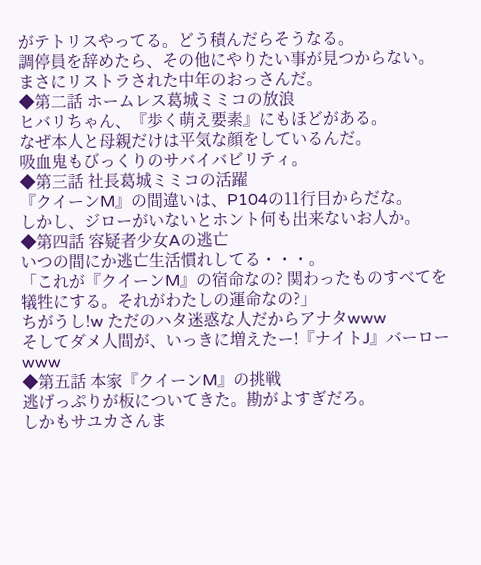がテトリスやってる。どう積んだらそうなる。
調停員を辞めたら、その他にやりたい事が見つからない。
まさにリストラされた中年のおっさんだ。
◆第二話 ホームレス葛城ミミコの放浪
ヒバリちゃん、『歩く萌え要素』にもほどがある。
なぜ本人と母親だけは平気な顔をしているんだ。
吸血鬼もびっくりのサバイバビリティ。
◆第三話 社長葛城ミミコの活躍
『クイーンM』の間違いは、P104の11行目からだな。
しかし、ジローがいないとホント何も出来ないお人か。
◆第四話 容疑者少女Aの逃亡
いつの間にか逃亡生活慣れしてる・・・。
「これが『クイーンM』の宿命なの? 関わったものすべてを犠牲にする。それがわたしの運命なの?」
ちがうし!w ただのハタ迷惑な人だからアナタwww
そしてダメ人間が、いっきに増えたー!『ナイトJ』バーローwww
◆第五話 本家『クイーンM』の挑戦
逃げっぷりが板についてきた。勘がよすぎだろ。
しかもサユカさんま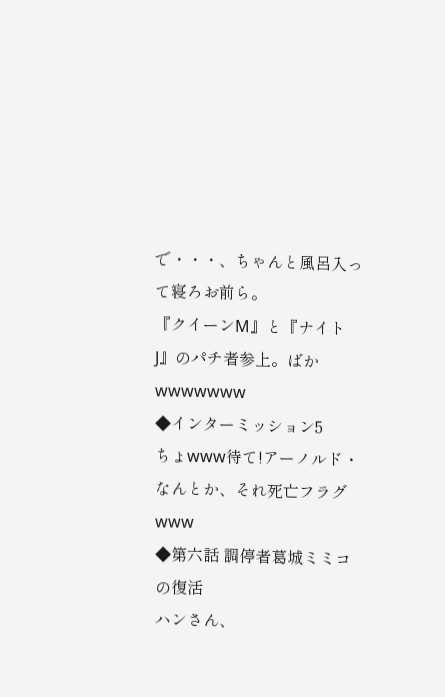で・・・、ちゃんと風呂入って寝ろお前ら。
『クイーンM』と『ナイトJ』のパチ者参上。ばかwwwwwww
◆インターミッション5
ちょwww待て!アーノルド・なんとか、それ死亡フラグwww
◆第六話 調停者葛城ミミコの復活
ハンさん、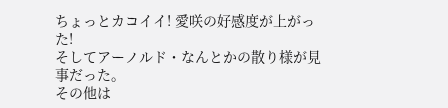ちょっとカコイイ! 愛咲の好感度が上がった!
そしてアーノルド・なんとかの散り様が見事だった。
その他は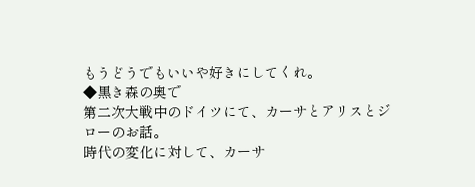もうどうでもいいや好きにしてくれ。
◆黒き森の奥で
第二次大戦中のドイツにて、カーサとアリスとジローのお話。
時代の変化に対して、カーサ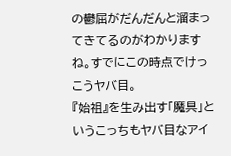の鬱屈がだんだんと溜まってきてるのがわかりますね。すでにこの時点でけっこうヤバ目。
『始祖』を生み出す「魔具」というこっちもヤバ目なアイ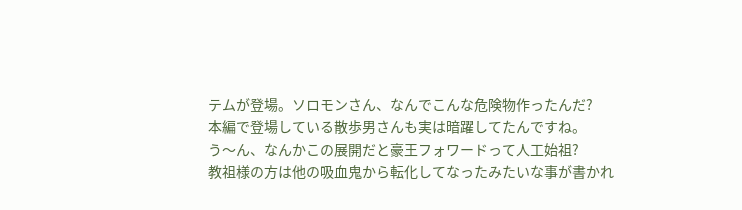テムが登場。ソロモンさん、なんでこんな危険物作ったんだ?
本編で登場している散歩男さんも実は暗躍してたんですね。
う〜ん、なんかこの展開だと豪王フォワードって人工始祖?
教祖様の方は他の吸血鬼から転化してなったみたいな事が書かれ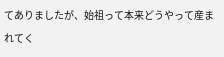てありましたが、始祖って本来どうやって産まれてく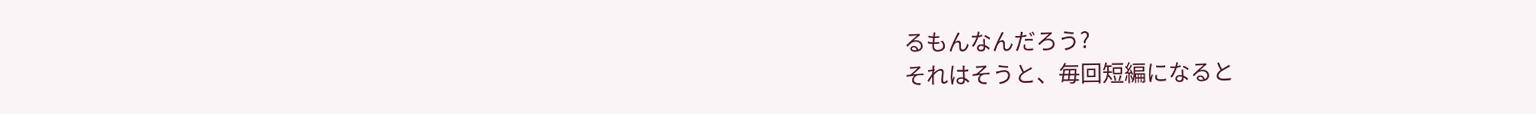るもんなんだろう?
それはそうと、毎回短編になると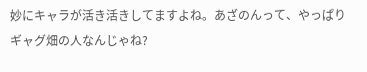妙にキャラが活き活きしてますよね。あざのんって、やっぱりギャグ畑の人なんじゃね?